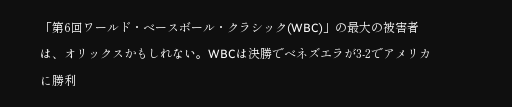「第6回ワールド・ベースボール・クラシック(WBC)」の最大の被害者は、オリックスかもしれない。WBCは決勝でベネズエラが3-2でアメリカに勝利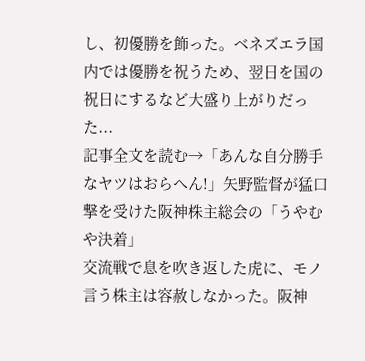し、初優勝を飾った。ベネズエラ国内では優勝を祝うため、翌日を国の祝日にするなど大盛り上がりだった...
記事全文を読む→「あんな自分勝手なヤツはおらへん!」矢野監督が猛口撃を受けた阪神株主総会の「うやむや決着」
交流戦で息を吹き返した虎に、モノ言う株主は容赦しなかった。阪神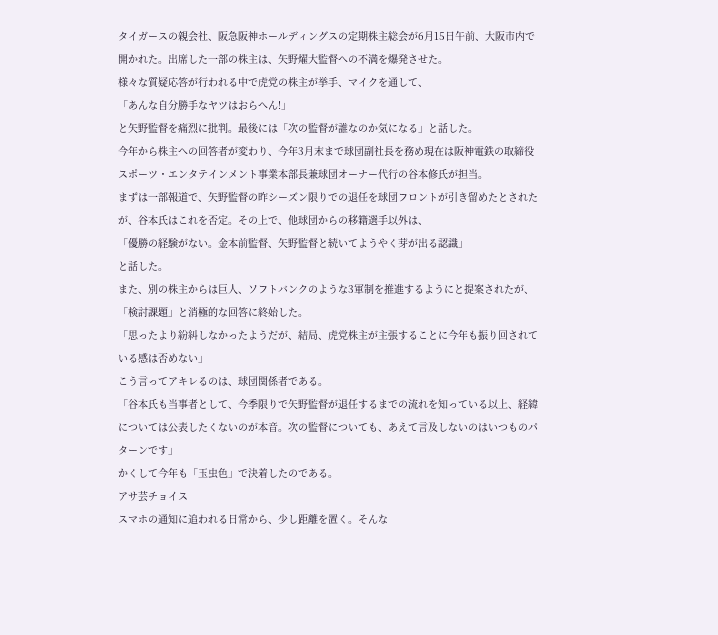タイガースの親会社、阪急阪神ホールディングスの定期株主総会が6月15日午前、大阪市内で開かれた。出席した一部の株主は、矢野燿大監督への不満を爆発させた。
様々な質疑応答が行われる中で虎党の株主が挙手、マイクを通して、
「あんな自分勝手なヤツはおらへん!」
と矢野監督を痛烈に批判。最後には「次の監督が誰なのか気になる」と話した。
今年から株主への回答者が変わり、今年3月末まで球団副社長を務め現在は阪神電鉄の取締役スポーツ・エンタテインメント事業本部長兼球団オーナー代行の谷本修氏が担当。
まずは一部報道で、矢野監督の昨シーズン限りでの退任を球団フロントが引き留めたとされたが、谷本氏はこれを否定。その上で、他球団からの移籍選手以外は、
「優勝の経験がない。金本前監督、矢野監督と続いてようやく芽が出る認識」
と話した。
また、別の株主からは巨人、ソフトバンクのような3軍制を推進するようにと提案されたが、「検討課題」と消極的な回答に終始した。
「思ったより紛糾しなかったようだが、結局、虎党株主が主張することに今年も振り回されている感は否めない」
こう言ってアキレるのは、球団関係者である。
「谷本氏も当事者として、今季限りで矢野監督が退任するまでの流れを知っている以上、経緯については公表したくないのが本音。次の監督についても、あえて言及しないのはいつものパターンです」
かくして今年も「玉虫色」で決着したのである。
アサ芸チョイス
スマホの通知に追われる日常から、少し距離を置く。そんな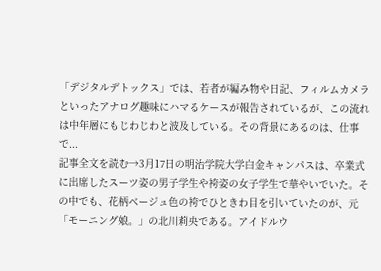「デジタルデトックス」では、若者が編み物や日記、フィルムカメラといったアナログ趣味にハマるケースが報告されているが、この流れは中年層にもじわじわと波及している。その背景にあるのは、仕事で...
記事全文を読む→3月17日の明治学院大学白金キャンパスは、卒業式に出席したスーツ姿の男子学生や袴姿の女子学生で華やいでいた。その中でも、花柄ベージュ色の袴でひときわ目を引いていたのが、元「モーニング娘。」の北川莉央である。アイドルウ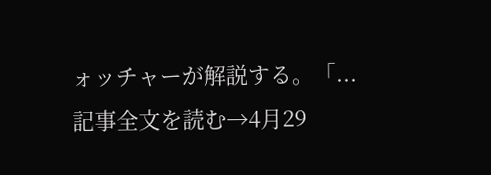ォッチャーが解説する。「...
記事全文を読む→4月29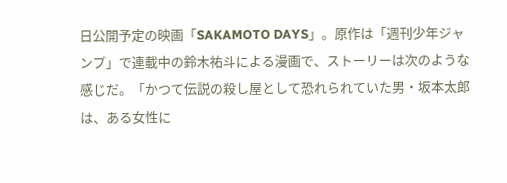日公開予定の映画「SAKAMOTO DAYS」。原作は「週刊少年ジャンプ」で連載中の鈴木祐斗による漫画で、ストーリーは次のような感じだ。「かつて伝説の殺し屋として恐れられていた男・坂本太郎は、ある女性に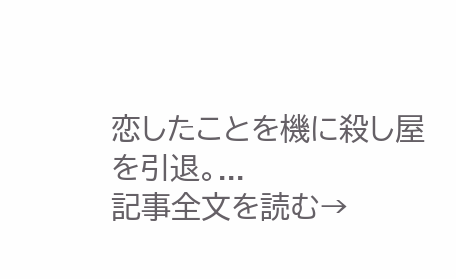恋したことを機に殺し屋を引退。...
記事全文を読む→